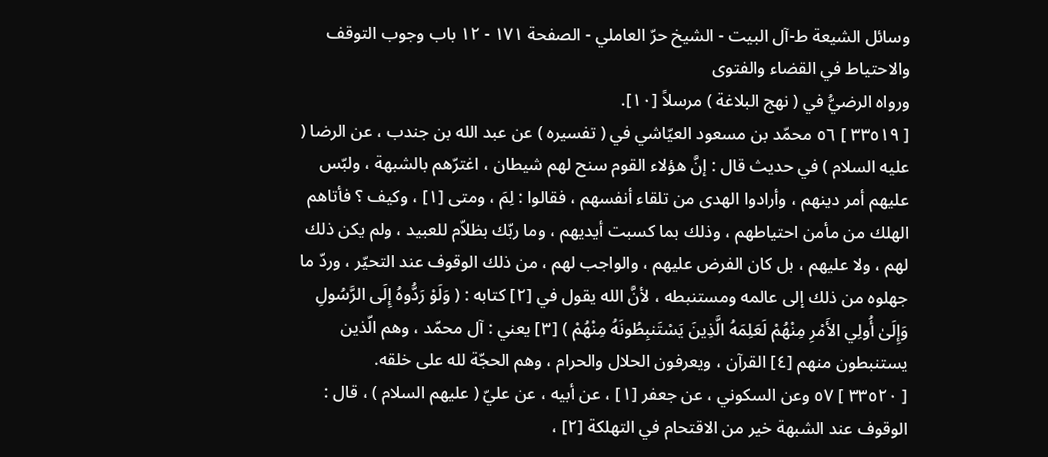وسائل الشيعة ط-آل البیت - الشيخ حرّ العاملي - الصفحة ١٧١ - ١٢ باب وجوب التوقف والاحتياط في القضاء والفتوى
ورواه الرضيُّ في ( نهج البلاغة ) مرسلاً [١٠].
[ ٣٣٥١٩ ] ٥٦ محمّد بن مسعود العيّاشي في ( تفسيره ) عن عبد الله بن جندب ، عن الرضا ( عليه السلام ) في حديث قال : إنَّ هؤلاء القوم سنح لهم شيطان ، اغترّهم بالشبهة ، ولبّس عليهم أمر دينهم ، وأرادوا الهدى من تلقاء أنفسهم ، فقالوا : لِمَ ، ومتى [١] ، وكيف ؟ فأتاهم الهلك من مأمن احتياطهم ، وذلك بما كسبت أيديهم ، وما ربّك بظلاّم للعبيد ، ولم يكن ذلك لهم ، ولا عليهم ، بل كان الفرض عليهم ، والواجب لهم ، من ذلك الوقوف عند التحيّر ، وردّ ما جهلوه من ذلك إلى عالمه ومستنبطه ، لأنَّ الله يقول في [٢] كتابه : ( وَلَوْ رَدُّوهُ إِلَى الرَّسُولِ وَإِلَىٰ أُولِي الأَمْرِ مِنْهُمْ لَعَلِمَهُ الَّذِينَ يَسْتَنبِطُونَهُ مِنْهُمْ ) [٣] يعني : آل محمّد ، وهم الّذين يستنبطون منهم [٤] القرآن ، ويعرفون الحلال والحرام ، وهم الحجّة لله على خلقه.
[ ٣٣٥٢٠ ] ٥٧ وعن السكوني ، عن جعفر [١] ، عن أبيه ، عن عليّ ( عليهم السلام ) ، قال : الوقوف عند الشبهة خير من الاقتحام في التهلكة [٢] ،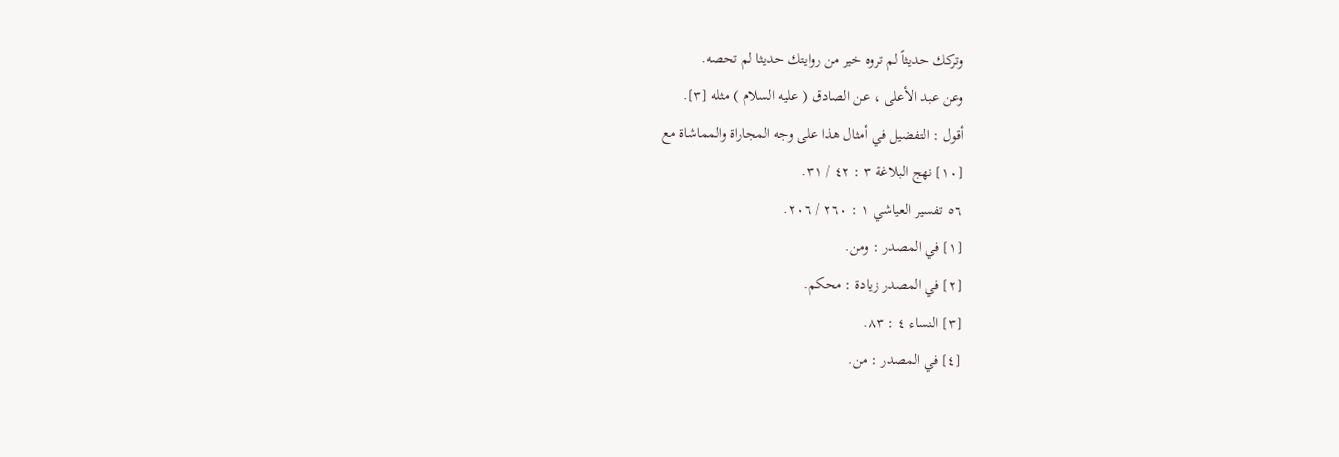وتركك حديثاً لم تروه خير من روايتك حديثا لم تحصه.
وعن عبد الأعلى ، عن الصادق ( عليه السلام ) مثله [٣].
أقول : التفضيل في أمثال هذا على وجه المجاراة والمماشاة مع
[١٠] نهج البلاغة ٣ : ٤٢ / ٣١.
٥٦ تفسير العياشي ١ : ٢٦٠ / ٢٠٦.
[١] في المصدر : ومن.
[٢] في المصدر زيادة : محكم.
[٣] النساء ٤ : ٨٣.
[٤] في المصدر : من.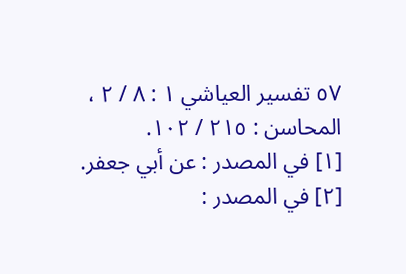٥٧ تفسير العياشي ١ : ٨ / ٢ ، المحاسن : ٢١٥ / ١٠٢.
[١] في المصدر : عن أبي جعفر.
[٢] في المصدر :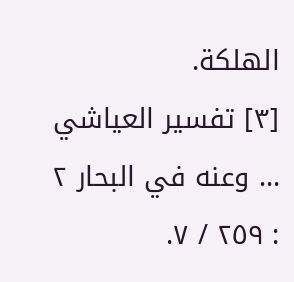الهلكة.
[٣] تفسير العياشي ... وعنه في البحار ٢ : ٢٥٩ / ٧.